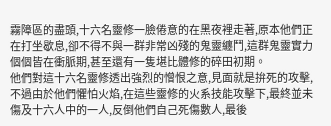霧障區的盡頭,十六名靈修一臉倦意的在黑夜裡走著,原本他們正在打坐歇息,卻不得不與一群非常凶殘的鬼靈纏鬥,這群鬼靈實力個個皆在衝脈期,甚至還有一隻堪比體修的碎田初期。
他們對這十六名靈修透出強烈的憎恨之意,見面就是拚死的攻擊,不過由於他們懼怕火焰,在這些靈修的火系技能攻擊下,最終並未傷及十六人中的一人,反倒他們自己死傷數人,最後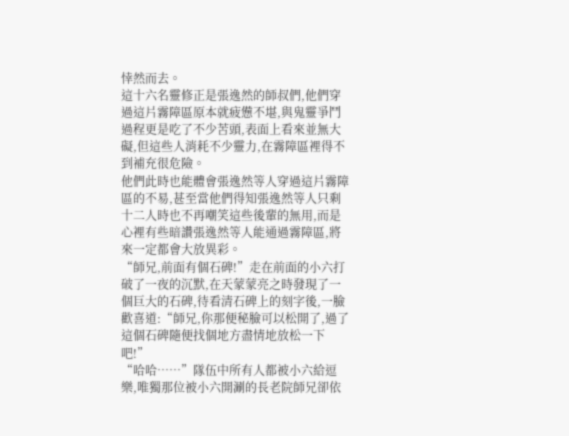悻然而去。
這十六名靈修正是張逸然的師叔們,他們穿過這片霧障區原本就疲憊不堪,與鬼靈爭鬥過程更是吃了不少苦頭,表面上看來並無大礙,但這些人消耗不少靈力,在霧障區裡得不到補充很危險。
他們此時也能體會張逸然等人穿過這片霧障區的不易,甚至當他們得知張逸然等人只剩十二人時也不再嘲笑這些後輩的無用,而是心裡有些暗讚張逸然等人能通過霧障區,將來一定都會大放異彩。
“師兄,前面有個石碑!”走在前面的小六打破了一夜的沉默,在天蒙蒙亮之時發現了一個巨大的石碑,待看清石碑上的刻字後,一臉歡喜道:“師兄,你那便秘臉可以松開了,過了這個石碑隨便找個地方盡情地放松一下吧!”
“哈哈……”隊伍中所有人都被小六給逗樂,唯獨那位被小六開涮的長老院師兄卻依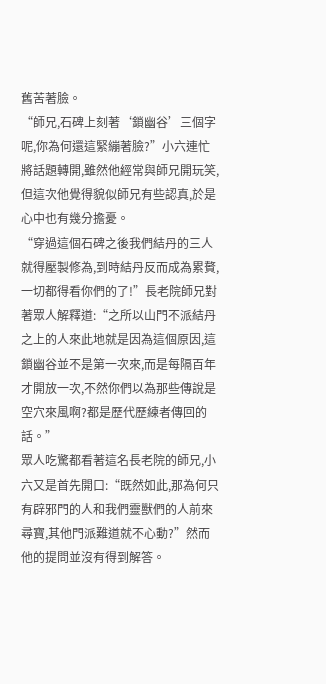舊苦著臉。
“師兄,石碑上刻著‘鎖幽谷’三個字呢,你為何還這緊繃著臉?”小六連忙將話題轉開,雖然他經常與師兄開玩笑,但這次他覺得貌似師兄有些認真,於是心中也有幾分擔憂。
“穿過這個石碑之後我們結丹的三人就得壓製修為,到時結丹反而成為累贅,一切都得看你們的了!”長老院師兄對著眾人解釋道:“之所以山門不派結丹之上的人來此地就是因為這個原因,這鎖幽谷並不是第一次來,而是每隔百年才開放一次,不然你們以為那些傳說是空穴來風啊?都是歷代歷練者傳回的話。”
眾人吃驚都看著這名長老院的師兄,小六又是首先開口:“既然如此,那為何只有辟邪門的人和我們靈獸們的人前來尋寶,其他門派難道就不心動?”然而他的提問並沒有得到解答。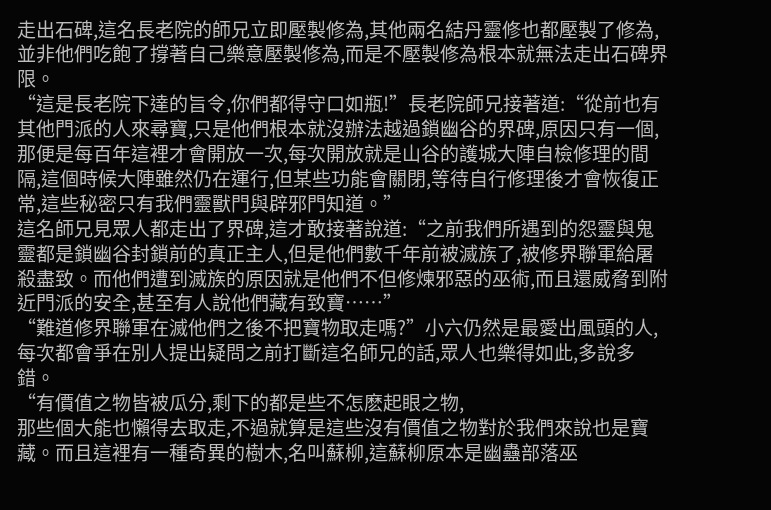走出石碑,這名長老院的師兄立即壓製修為,其他兩名結丹靈修也都壓製了修為,並非他們吃飽了撐著自己樂意壓製修為,而是不壓製修為根本就無法走出石碑界限。
“這是長老院下達的旨令,你們都得守口如瓶!”長老院師兄接著道:“從前也有其他門派的人來尋寶,只是他們根本就沒辦法越過鎖幽谷的界碑,原因只有一個,那便是每百年這裡才會開放一次,每次開放就是山谷的護城大陣自檢修理的間隔,這個時候大陣雖然仍在運行,但某些功能會關閉,等待自行修理後才會恢復正常,這些秘密只有我們靈獸門與辟邪門知道。”
這名師兄見眾人都走出了界碑,這才敢接著說道:“之前我們所遇到的怨靈與鬼靈都是鎖幽谷封鎖前的真正主人,但是他們數千年前被滅族了,被修界聯軍給屠殺盡致。而他們遭到滅族的原因就是他們不但修煉邪惡的巫術,而且還威脅到附近門派的安全,甚至有人說他們藏有致寶……”
“難道修界聯軍在滅他們之後不把寶物取走嗎?”小六仍然是最愛出風頭的人,每次都會爭在別人提出疑問之前打斷這名師兄的話,眾人也樂得如此,多說多錯。
“有價值之物皆被瓜分,剩下的都是些不怎麽起眼之物,
那些個大能也懶得去取走,不過就算是這些沒有價值之物對於我們來說也是寶藏。而且這裡有一種奇異的樹木,名叫蘇柳,這蘇柳原本是幽蠱部落巫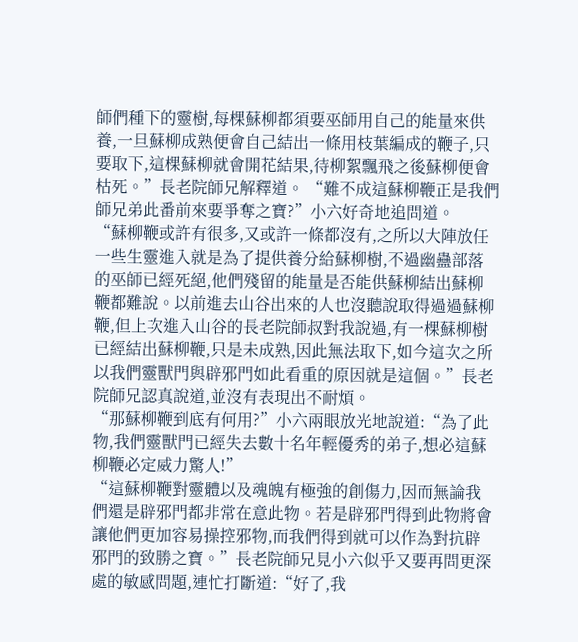師們種下的靈樹,每棵蘇柳都須要巫師用自己的能量來供養,一旦蘇柳成熟便會自己結出一條用枝葉編成的鞭子,只要取下,這棵蘇柳就會開花結果,待柳絮飄飛之後蘇柳便會枯死。”長老院師兄解釋道。 “難不成這蘇柳鞭正是我們師兄弟此番前來要爭奪之寶?”小六好奇地追問道。
“蘇柳鞭或許有很多,又或許一條都沒有,之所以大陣放任一些生靈進入就是為了提供養分給蘇柳樹,不過幽蠱部落的巫師已經死絕,他們殘留的能量是否能供蘇柳結出蘇柳鞭都難說。以前進去山谷出來的人也沒聽說取得過過蘇柳鞭,但上次進入山谷的長老院師叔對我說過,有一棵蘇柳樹已經結出蘇柳鞭,只是未成熟,因此無法取下,如今這次之所以我們靈獸門與辟邪門如此看重的原因就是這個。”長老院師兄認真說道,並沒有表現出不耐煩。
“那蘇柳鞭到底有何用?”小六兩眼放光地說道:“為了此物,我們靈獸門已經失去數十名年輕優秀的弟子,想必這蘇柳鞭必定威力驚人!”
“這蘇柳鞭對靈體以及魂魄有極強的創傷力,因而無論我們還是辟邪門都非常在意此物。若是辟邪門得到此物將會讓他們更加容易操控邪物,而我們得到就可以作為對抗辟邪門的致勝之寶。”長老院師兄見小六似乎又要再問更深處的敏感問題,連忙打斷道:“好了,我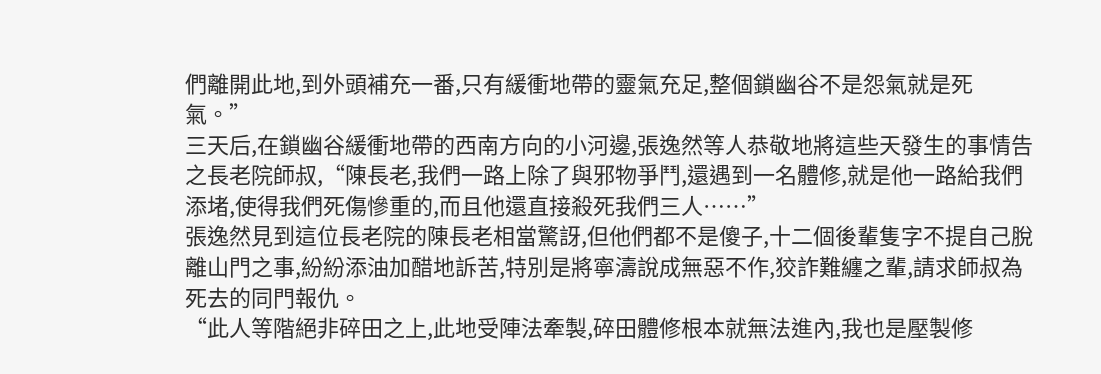們離開此地,到外頭補充一番,只有緩衝地帶的靈氣充足,整個鎖幽谷不是怨氣就是死氣。”
三天后,在鎖幽谷緩衝地帶的西南方向的小河邊,張逸然等人恭敬地將這些天發生的事情告之長老院師叔,“陳長老,我們一路上除了與邪物爭鬥,還遇到一名體修,就是他一路給我們添堵,使得我們死傷慘重的,而且他還直接殺死我們三人……”
張逸然見到這位長老院的陳長老相當驚訝,但他們都不是傻子,十二個後輩隻字不提自己脫離山門之事,紛紛添油加醋地訴苦,特別是將寧濤說成無惡不作,狡詐難纏之輩,請求師叔為死去的同門報仇。
“此人等階絕非碎田之上,此地受陣法牽製,碎田體修根本就無法進內,我也是壓製修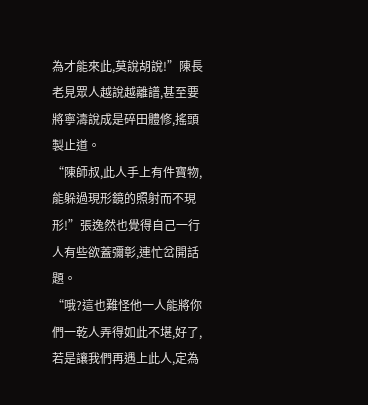為才能來此,莫說胡說!”陳長老見眾人越說越離譜,甚至要將寧濤說成是碎田體修,搖頭製止道。
“陳師叔,此人手上有件寶物,能躲過現形鏡的照射而不現形!”張逸然也覺得自己一行人有些欲蓋彌彰,連忙岔開話題。
“哦?這也難怪他一人能將你們一乾人弄得如此不堪,好了,若是讓我們再遇上此人,定為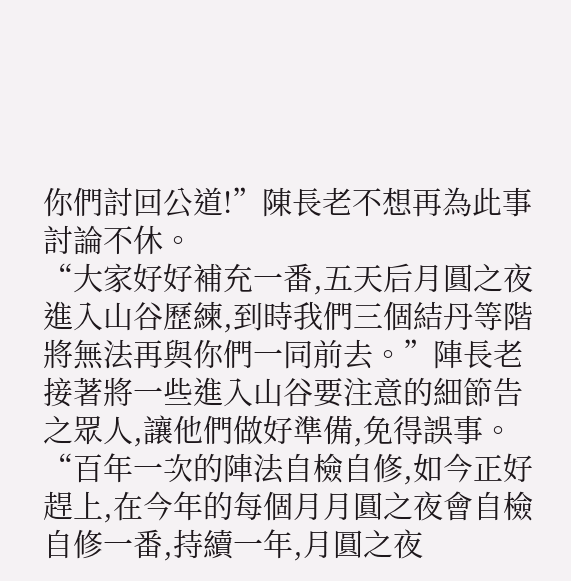你們討回公道!”陳長老不想再為此事討論不休。
“大家好好補充一番,五天后月圓之夜進入山谷歷練,到時我們三個結丹等階將無法再與你們一同前去。”陣長老接著將一些進入山谷要注意的細節告之眾人,讓他們做好準備,免得誤事。
“百年一次的陣法自檢自修,如今正好趕上,在今年的每個月月圓之夜會自檢自修一番,持續一年,月圓之夜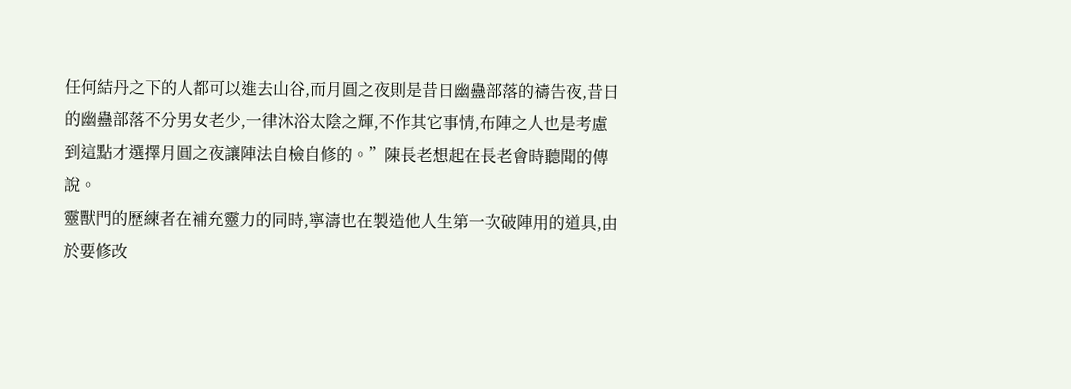任何結丹之下的人都可以進去山谷,而月圓之夜則是昔日幽蠱部落的禱告夜,昔日的幽蠱部落不分男女老少,一律沐浴太陰之輝,不作其它事情,布陣之人也是考慮到這點才選擇月圓之夜讓陣法自檢自修的。”陳長老想起在長老會時聽聞的傳說。
靈獸門的歷練者在補充靈力的同時,寧濤也在製造他人生第一次破陣用的道具,由於要修改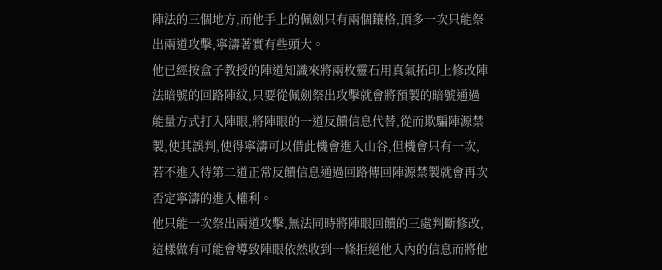陣法的三個地方,而他手上的佩劍只有兩個鑲格,頂多一次只能祭出兩道攻擊,寧濤著實有些頭大。
他已經按盒子教授的陣道知識來將兩枚靈石用真氣拓印上修改陣法暗號的回路陣紋,只要從佩劍祭出攻擊就會將預製的暗號通過能量方式打入陣眼,將陣眼的一道反饋信息代替,從而欺騙陣源禁製,使其誤判,使得寧濤可以借此機會進入山谷,但機會只有一次,若不進入待第二道正常反饋信息通過回路傳回陣源禁製就會再次否定寧濤的進入權利。
他只能一次祭出兩道攻擊,無法同時將陣眼回饋的三處判斷修改,這樣做有可能會導致陣眼依然收到一條拒絕他入內的信息而將他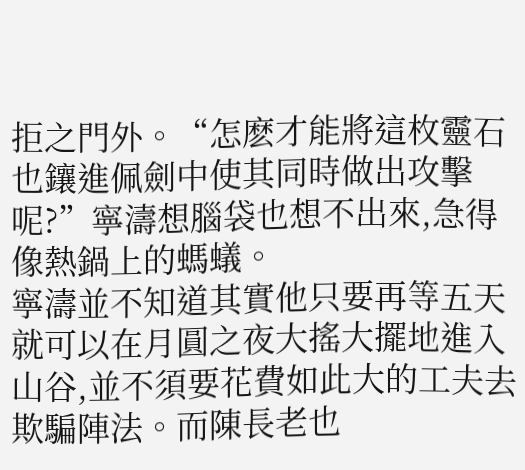拒之門外。“怎麽才能將這枚靈石也鑲進佩劍中使其同時做出攻擊呢?”寧濤想腦袋也想不出來,急得像熱鍋上的螞蟻。
寧濤並不知道其實他只要再等五天就可以在月圓之夜大搖大擺地進入山谷,並不須要花費如此大的工夫去欺騙陣法。而陳長老也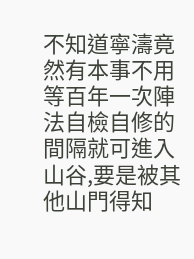不知道寧濤竟然有本事不用等百年一次陣法自檢自修的間隔就可進入山谷,要是被其他山門得知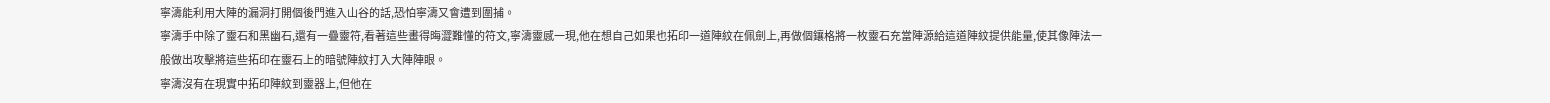寧濤能利用大陣的漏洞打開個後門進入山谷的話,恐怕寧濤又會遭到圍捕。
寧濤手中除了靈石和黑幽石,還有一疊靈符,看著這些畫得晦澀難懂的符文,寧濤靈感一現,他在想自己如果也拓印一道陣紋在佩劍上,再做個鑲格將一枚靈石充當陣源給這道陣紋提供能量,使其像陣法一般做出攻擊將這些拓印在靈石上的暗號陣紋打入大陣陣眼。
寧濤沒有在現實中拓印陣紋到靈器上,但他在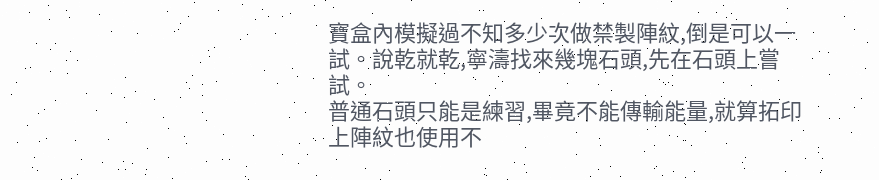寶盒內模擬過不知多少次做禁製陣紋,倒是可以一試。說乾就乾,寧濤找來幾塊石頭,先在石頭上嘗試。
普通石頭只能是練習,畢竟不能傳輸能量,就算拓印上陣紋也使用不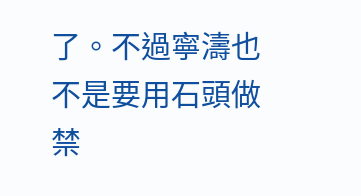了。不過寧濤也不是要用石頭做禁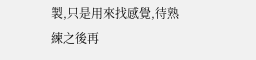製,只是用來找感覺,待熟練之後再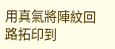用真氣將陣紋回路拓印到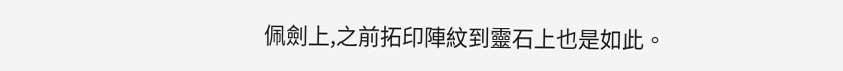佩劍上,之前拓印陣紋到靈石上也是如此。